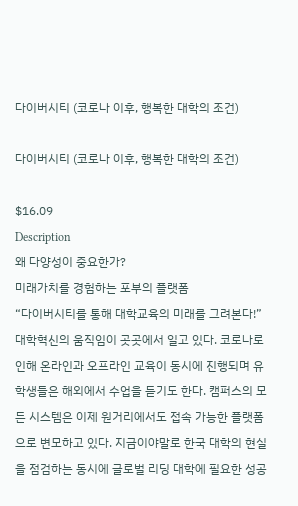다이버시티 (코로나 이후, 행복한 대학의 조건)

다이버시티 (코로나 이후, 행복한 대학의 조건)

$16.09
Description
왜 다양성이 중요한가?
미래가치를 경험하는 포부의 플랫폼
“다이버시티를 통해 대학교육의 미래를 그려본다!”
대학혁신의 움직임이 곳곳에서 일고 있다. 코로나로 인해 온라인과 오프라인 교육이 동시에 진행되며 유학생들은 해외에서 수업을 듣기도 한다. 캠퍼스의 모든 시스템은 이제 원거리에서도 접속 가능한 플랫폼으로 변모하고 있다. 지금이야말로 한국 대학의 현실을 점검하는 동시에 글로벌 리딩 대학에 필요한 성공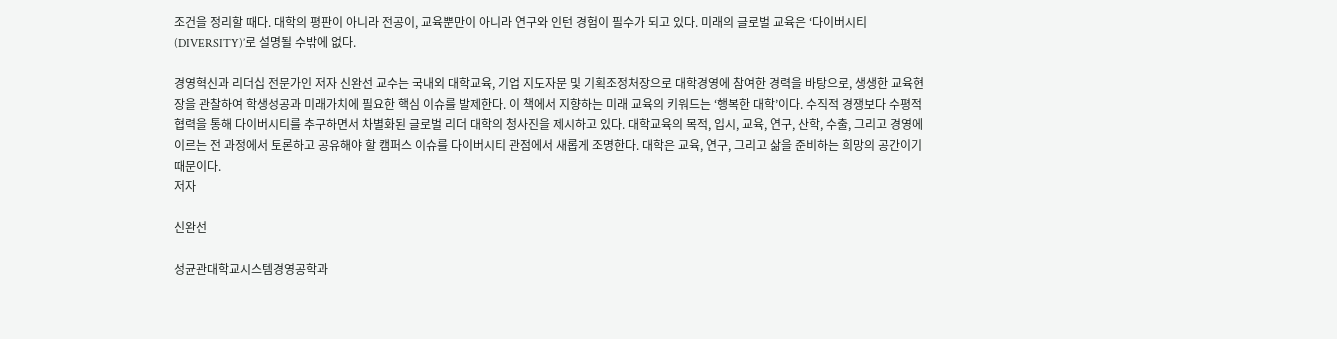조건을 정리할 때다. 대학의 평판이 아니라 전공이, 교육뿐만이 아니라 연구와 인턴 경험이 필수가 되고 있다. 미래의 글로벌 교육은 ‘다이버시티(DIVERSITY)’로 설명될 수밖에 없다.

경영혁신과 리더십 전문가인 저자 신완선 교수는 국내외 대학교육, 기업 지도자문 및 기획조정처장으로 대학경영에 참여한 경력을 바탕으로, 생생한 교육현장을 관찰하여 학생성공과 미래가치에 필요한 핵심 이슈를 발제한다. 이 책에서 지향하는 미래 교육의 키워드는 ‘행복한 대학’이다. 수직적 경쟁보다 수평적 협력을 통해 다이버시티를 추구하면서 차별화된 글로벌 리더 대학의 청사진을 제시하고 있다. 대학교육의 목적, 입시, 교육, 연구, 산학, 수출, 그리고 경영에 이르는 전 과정에서 토론하고 공유해야 할 캠퍼스 이슈를 다이버시티 관점에서 새롭게 조명한다. 대학은 교육, 연구, 그리고 삶을 준비하는 희망의 공간이기 때문이다.
저자

신완선

성균관대학교시스템경영공학과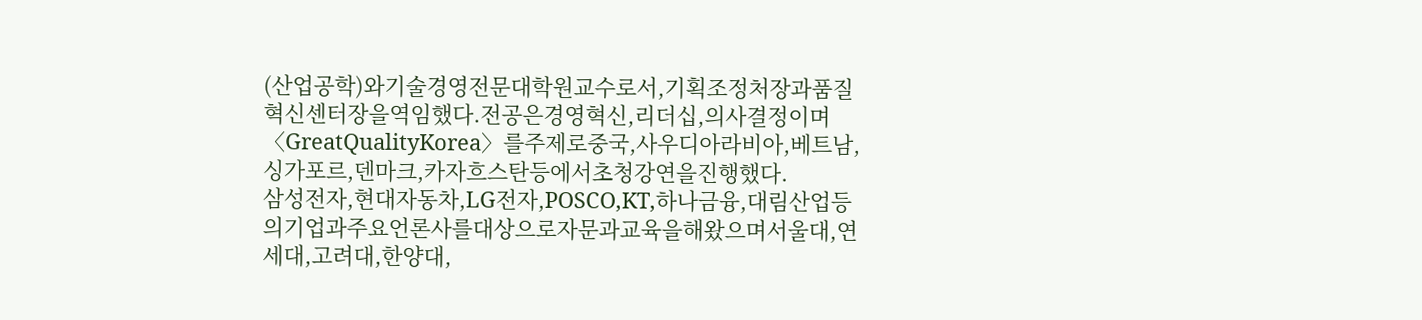(산업공학)와기술경영전문대학원교수로서,기획조정처장과품질혁신센터장을역임했다.전공은경영혁신,리더십,의사결정이며〈GreatQualityKorea〉를주제로중국,사우디아라비아,베트남,싱가포르,덴마크,카자흐스탄등에서초청강연을진행했다.
삼성전자,현대자동차,LG전자,POSCO,KT,하나금융,대림산업등의기업과주요언론사를대상으로자문과교육을해왔으며서울대,연세대,고려대,한양대,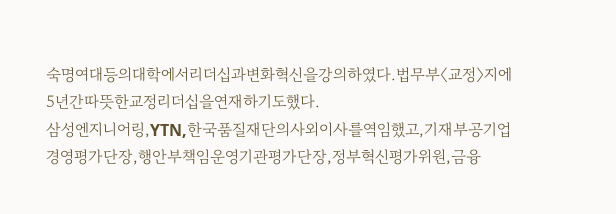숙명여대등의대학에서리더십과변화혁신을강의하였다.법무부〈교정〉지에5년간따뜻한교정리더십을연재하기도했다.
삼성엔지니어링,YTN,한국품질재단의사외이사를역임했고,기재부공기업경영평가단장,행안부책임운영기관평가단장,정부혁신평가위원,금융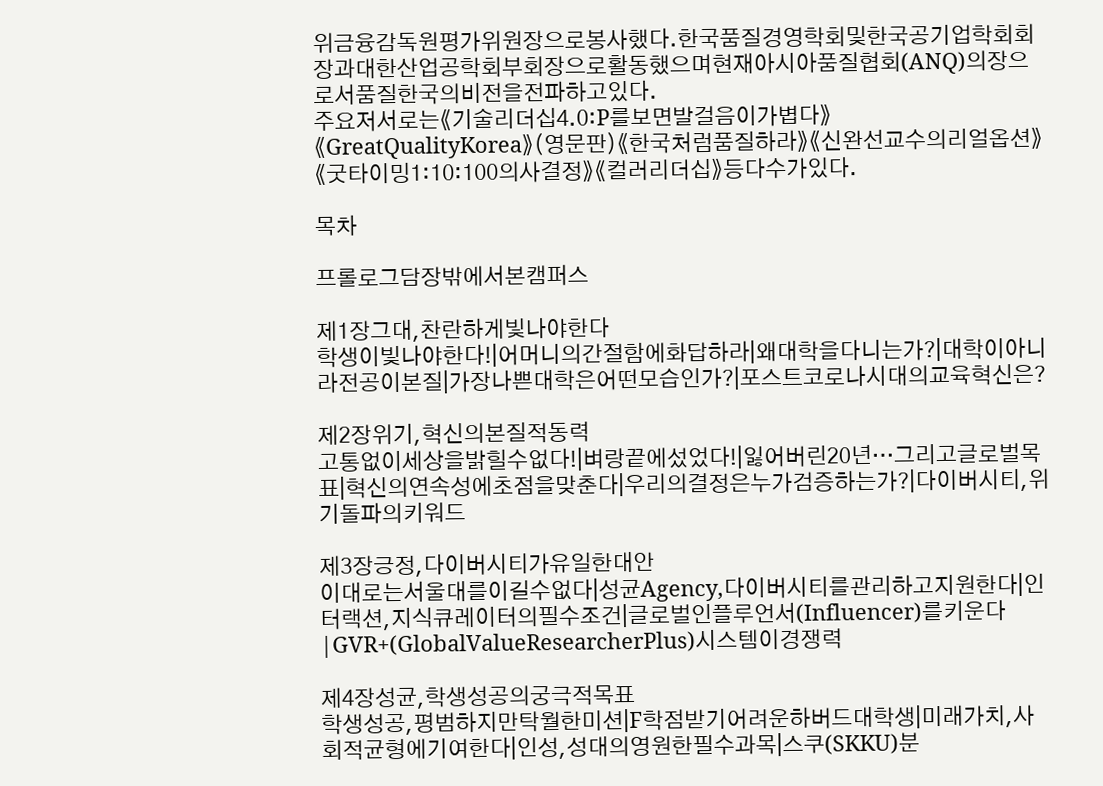위금융감독원평가위원장으로봉사했다.한국품질경영학회및한국공기업학회회장과대한산업공학회부회장으로활동했으며현재아시아품질협회(ANQ)의장으로서품질한국의비전을전파하고있다.
주요저서로는《기술리더십4.0:P를보면발걸음이가볍다》《GreatQualityKorea》(영문판)《한국처럼품질하라》《신완선교수의리얼옵션》《굿타이밍1:10:100의사결정》《컬러리더십》등다수가있다.

목차

프롤로그담장밖에서본캠퍼스

제1장그대,찬란하게빛나야한다
학생이빛나야한다!|어머니의간절함에화답하라|왜대학을다니는가?|대학이아니라전공이본질|가장나쁜대학은어떤모습인가?|포스트코로나시대의교육혁신은?

제2장위기,혁신의본질적동력
고통없이세상을밝힐수없다!|벼랑끝에섰었다!|잃어버린20년…그리고글로벌목표|혁신의연속성에초점을맞춘다|우리의결정은누가검증하는가?|다이버시티,위기돌파의키워드

제3장긍정,다이버시티가유일한대안
이대로는서울대를이길수없다|성균Agency,다이버시티를관리하고지원한다|인터랙션,지식큐레이터의필수조건|글로벌인플루언서(Influencer)를키운다|GVR+(GlobalValueResearcherPlus)시스템이경쟁력

제4장성균,학생성공의궁극적목표
학생성공,평범하지만탁월한미션|F학점받기어려운하버드대학생|미래가치,사회적균형에기여한다|인성,성대의영원한필수과목|스쿠(SKKU)분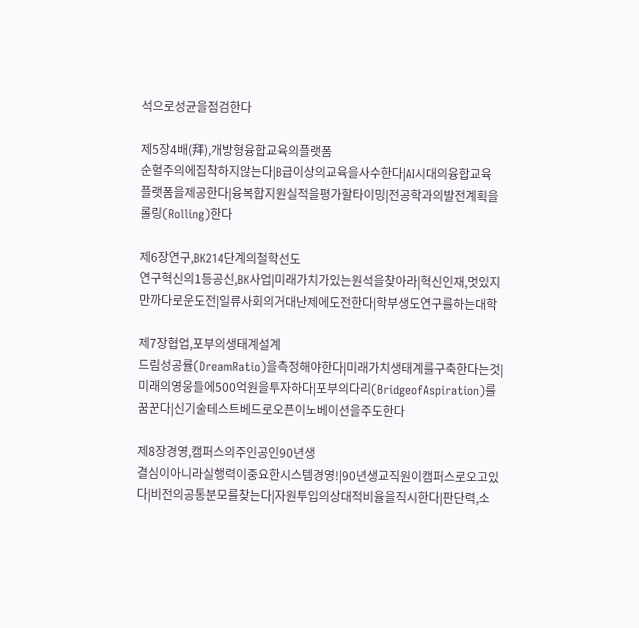석으로성균을점검한다

제5장4배(拜),개방형융합교육의플랫폼
순혈주의에집착하지않는다|B급이상의교육을사수한다|AI시대의융합교육플랫폼을제공한다|융복합지원실적을평가할타이밍|전공학과의발전계획을롤링(Rolling)한다

제6장연구,BK214단계의철학선도
연구혁신의1등공신,BK사업|미래가치가있는원석을찾아라|혁신인재,멋있지만까다로운도전|일류사회의거대난제에도전한다|학부생도연구를하는대학

제7장협업,포부의생태계설계
드림성공률(DreamRatio)을측정해야한다|미래가치생태계를구축한다는것|미래의영웅들에500억원을투자하다|포부의다리(BridgeofAspiration)를꿈꾼다|신기술테스트베드로오픈이노베이션을주도한다

제8장경영,캠퍼스의주인공인90년생
결심이아니라실행력이중요한시스템경영!|90년생교직원이캠퍼스로오고있다|비전의공통분모를찾는다|자원투입의상대적비율을직시한다|판단력,소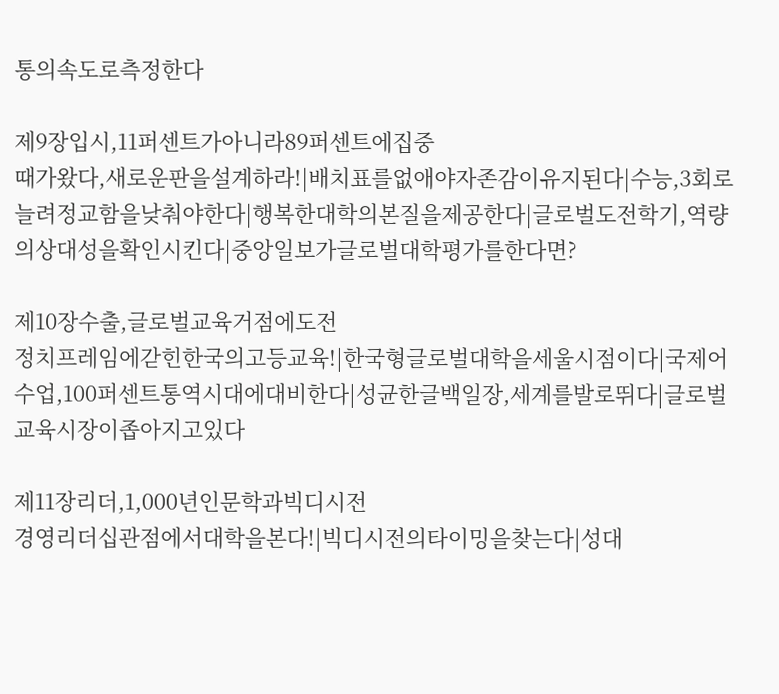통의속도로측정한다

제9장입시,11퍼센트가아니라89퍼센트에집중
때가왔다,새로운판을설계하라!|배치표를없애야자존감이유지된다|수능,3회로늘려정교함을낮춰야한다|행복한대학의본질을제공한다|글로벌도전학기,역량의상대성을확인시킨다|중앙일보가글로벌대학평가를한다면?

제10장수출,글로벌교육거점에도전
정치프레임에갇힌한국의고등교육!|한국형글로벌대학을세울시점이다|국제어수업,100퍼센트통역시대에대비한다|성균한글백일장,세계를발로뛰다|글로벌교육시장이좁아지고있다

제11장리더,1,000년인문학과빅디시전
경영리더십관점에서대학을본다!|빅디시전의타이밍을찾는다|성대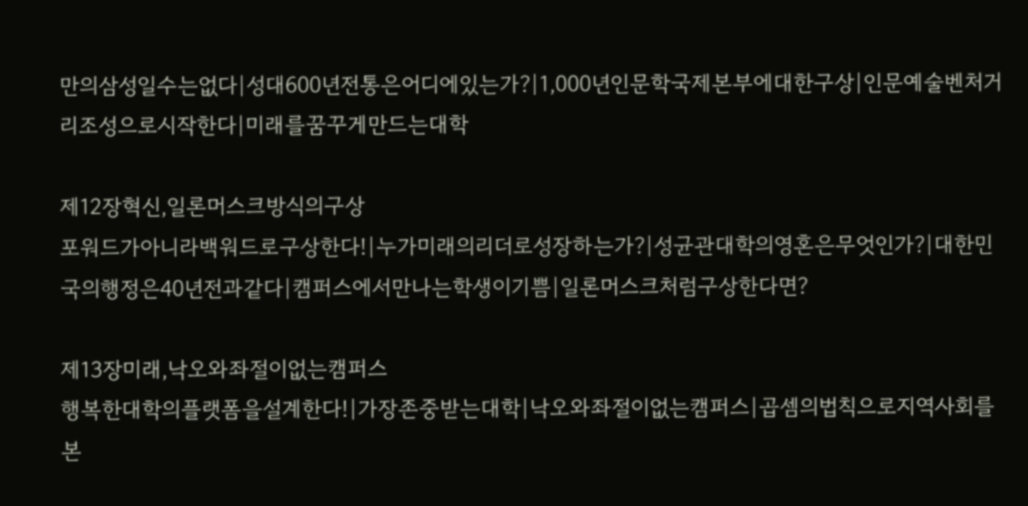만의삼성일수는없다|성대600년전통은어디에있는가?|1,000년인문학국제본부에대한구상|인문예술벤처거리조성으로시작한다|미래를꿈꾸게만드는대학

제12장혁신,일론머스크방식의구상
포워드가아니라백워드로구상한다!|누가미래의리더로성장하는가?|성균관대학의영혼은무엇인가?|대한민국의행정은40년전과같다|캠퍼스에서만나는학생이기쁨|일론머스크처럼구상한다면?

제13장미래,낙오와좌절이없는캠퍼스
행복한대학의플랫폼을설계한다!|가장존중받는대학|낙오와좌절이없는캠퍼스|곱셈의법칙으로지역사회를본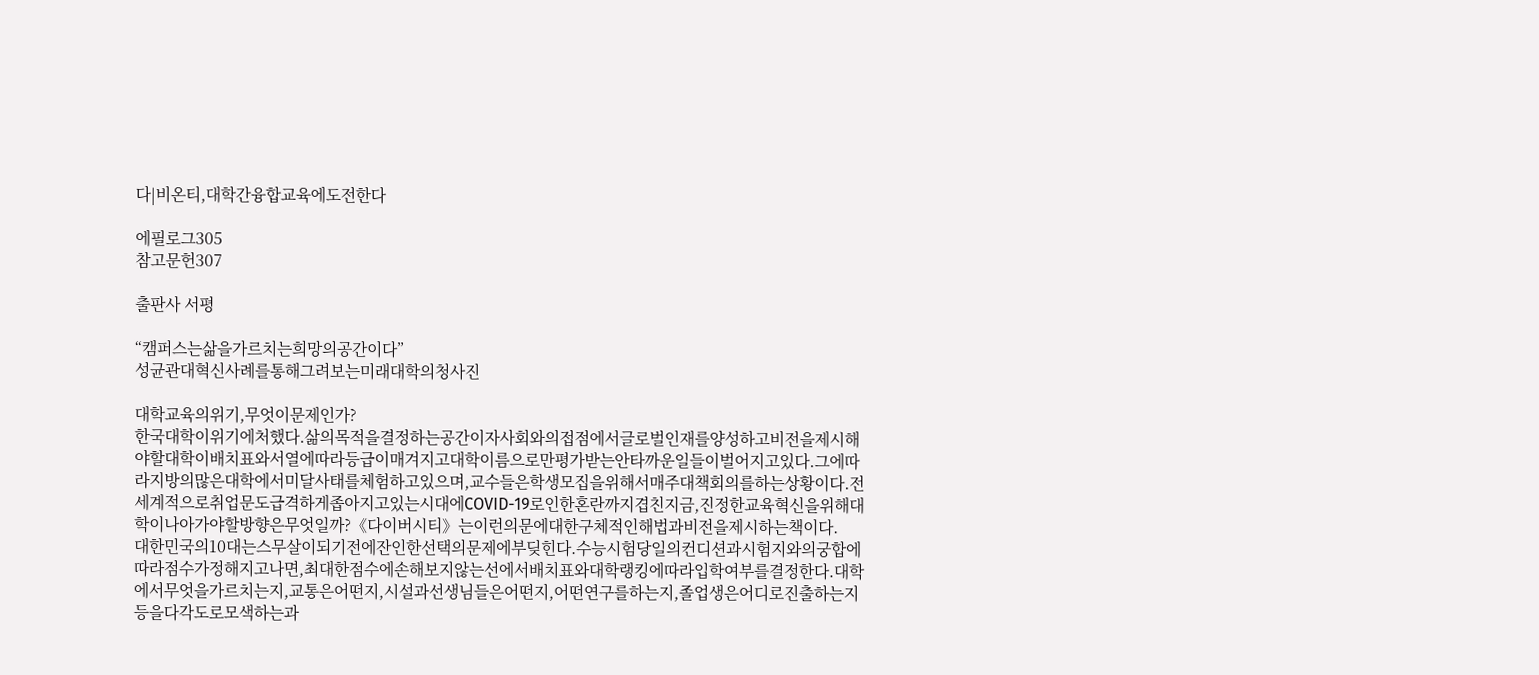다|비온티,대학간융합교육에도전한다

에필로그305
참고문헌307

출판사 서평

“캠퍼스는삶을가르치는희망의공간이다”
성균관대혁신사례를통해그려보는미래대학의청사진

대학교육의위기,무엇이문제인가?
한국대학이위기에처했다.삶의목적을결정하는공간이자사회와의접점에서글로벌인재를양성하고비전을제시해야할대학이배치표와서열에따라등급이매겨지고대학이름으로만평가받는안타까운일들이벌어지고있다.그에따라지방의많은대학에서미달사태를체험하고있으며,교수들은학생모집을위해서매주대책회의를하는상황이다.전세계적으로취업문도급격하게좁아지고있는시대에COVID-19로인한혼란까지겹친지금,진정한교육혁신을위해대학이나아가야할방향은무엇일까?《다이버시티》는이런의문에대한구체적인해법과비전을제시하는책이다.
대한민국의10대는스무살이되기전에잔인한선택의문제에부딪힌다.수능시험당일의컨디션과시험지와의궁합에따라점수가정해지고나면,최대한점수에손해보지않는선에서배치표와대학랭킹에따라입학여부를결정한다.대학에서무엇을가르치는지,교통은어떤지,시설과선생님들은어떤지,어떤연구를하는지,졸업생은어디로진출하는지등을다각도로모색하는과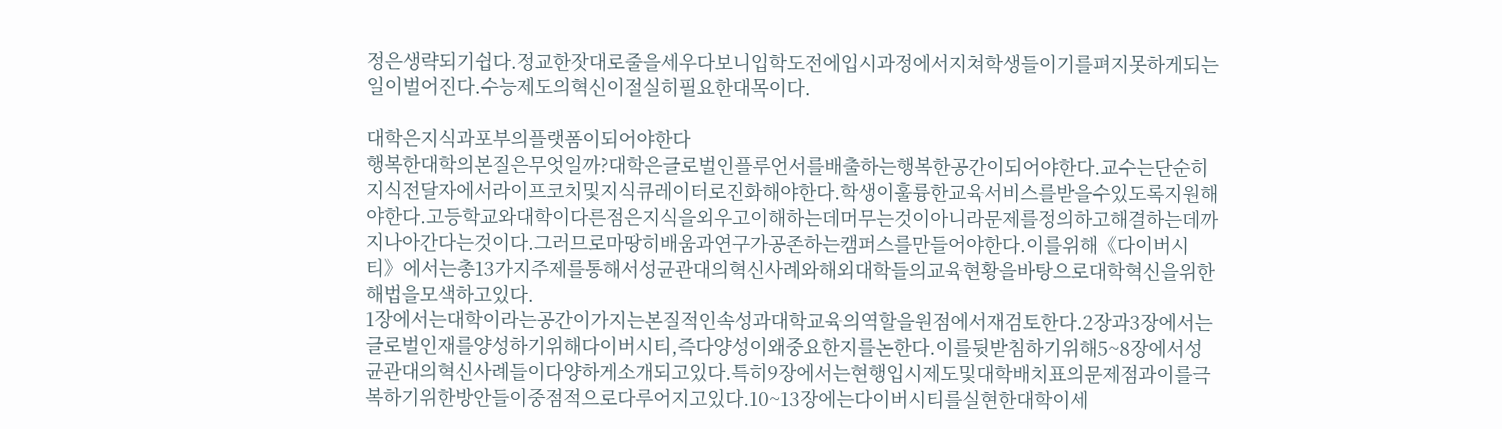정은생략되기쉽다.정교한잣대로줄을세우다보니입학도전에입시과정에서지쳐학생들이기를펴지못하게되는일이벌어진다.수능제도의혁신이절실히필요한대목이다.

대학은지식과포부의플랫폼이되어야한다
행복한대학의본질은무엇일까?대학은글로벌인플루언서를배출하는행복한공간이되어야한다.교수는단순히지식전달자에서라이프코치및지식큐레이터로진화해야한다.학생이훌륭한교육서비스를받을수있도록지원해야한다.고등학교와대학이다른점은지식을외우고이해하는데머무는것이아니라문제를정의하고해결하는데까지나아간다는것이다.그러므로마땅히배움과연구가공존하는캠퍼스를만들어야한다.이를위해《다이버시티》에서는총13가지주제를통해서성균관대의혁신사례와해외대학들의교육현황을바탕으로대학혁신을위한해법을모색하고있다.
1장에서는대학이라는공간이가지는본질적인속성과대학교육의역할을원점에서재검토한다.2장과3장에서는글로벌인재를양성하기위해다이버시티,즉다양성이왜중요한지를논한다.이를뒷받침하기위해5~8장에서성균관대의혁신사례들이다양하게소개되고있다.특히9장에서는현행입시제도및대학배치표의문제점과이를극복하기위한방안들이중점적으로다루어지고있다.10~13장에는다이버시티를실현한대학이세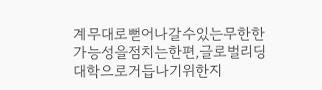계무대로뻗어나갈수있는무한한가능성을점치는한편,글로벌리딩대학으로거듭나기위한지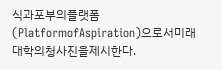식과포부의플랫폼(PlatformofAspiration)으로서미래대학의청사진을제시한다.